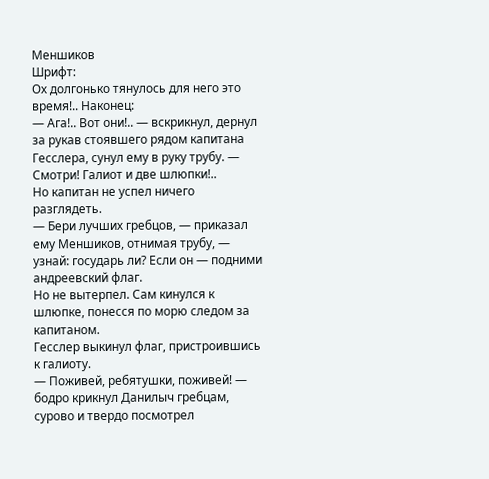Меншиков
Шрифт:
Ох долгонько тянулось для него это время!.. Наконец:
— Ага!.. Вот они!.. — вскрикнул, дернул за рукав стоявшего рядом капитана Гесслера, сунул ему в руку трубу. — Смотри! Галиот и две шлюпки!..
Но капитан не успел ничего разглядеть.
— Бери лучших гребцов, — приказал ему Меншиков, отнимая трубу, — узнай: государь ли? Если он — подними андреевский флаг.
Но не вытерпел. Сам кинулся к шлюпке, понесся по морю следом за капитаном.
Гесслер выкинул флаг, пристроившись к галиоту.
— Поживей, ребятушки, поживей! — бодро крикнул Данилыч гребцам, сурово и твердо посмотрел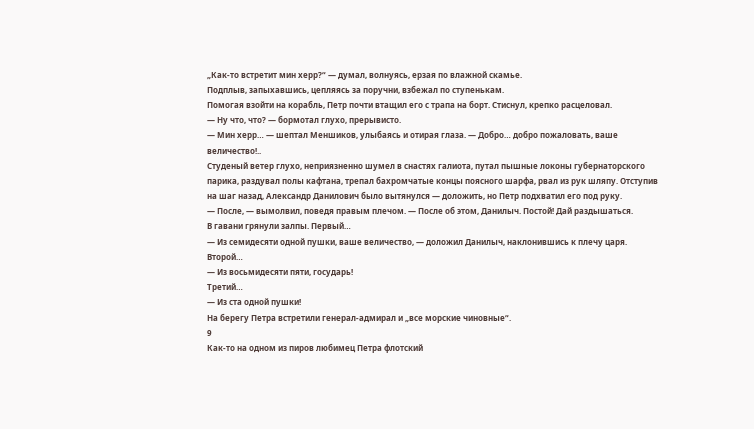„Как-то встретит мин херр?“ — думал, волнуясь, ерзая по влажной скамье.
Подплыв, запыхавшись, цепляясь за поручни, взбежал по ступенькам.
Помогая взойти на корабль, Петр почти втащил его с трапа на борт. Стиснул, крепко расцеловал.
— Ну что, что? — бормотал глухо, прерывисто.
— Мин херр… — шептал Меншиков, улыбаясь и отирая глаза. — Добро… добро пожаловать, ваше величество!..
Студеный ветер глухо, неприязненно шумел в снастях галиота, путал пышные локоны губернаторского парика, раздувал полы кафтана, трепал бахромчатые концы поясного шарфа, рвал из рук шляпу. Отступив на шаг назад, Александр Данилович было вытянулся — доложить, но Петр подхватил его под руку.
— После, — вымолвил, поведя правым плечом. — После об этом, Данилыч. Постой! Дай раздышаться.
В гавани грянули залпы. Первый…
— Из семидесяти одной пушки, ваше величество, — доложил Данилыч, наклонившись к плечу царя.
Второй…
— Из восьмидесяти пяти, государь!
Третий…
— Из ста одной пушки!
На берегу Петра встретили генерал-адмирал и „все морские чиновные“.
9
Как-то на одном из пиров любимец Петра флотский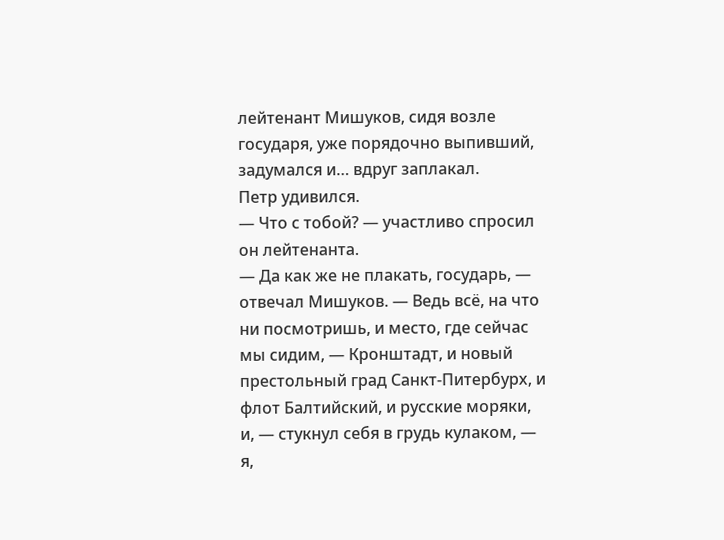лейтенант Мишуков, сидя возле государя, уже порядочно выпивший, задумался и… вдруг заплакал.
Петр удивился.
— Что с тобой? — участливо спросил он лейтенанта.
— Да как же не плакать, государь, — отвечал Мишуков. — Ведь всё, на что ни посмотришь, и место, где сейчас мы сидим, — Кронштадт, и новый престольный град Санкт-Питербурх, и флот Балтийский, и русские моряки, и, — стукнул себя в грудь кулаком, — я,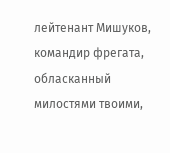лейтенант Мишуков, командир фрегата, обласканный милостями твоими,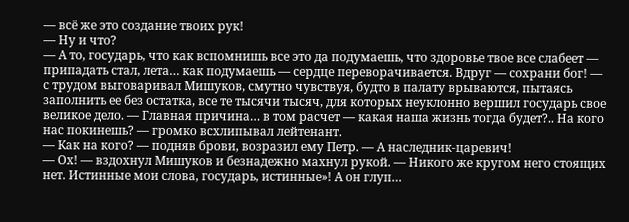— всё же это создание твоих рук!
— Ну и что?
— А то, государь, что как вспомнишь все это да подумаешь, что здоровье твое все слабеет — припадать стал, лета… как подумаешь — сердце переворачивается. Вдруг — сохрани бог! — с трудом выговаривал Мишуков, смутно чувствуя, будто в палату врываются, пытаясь заполнить ее без остатка, все те тысячи тысяч, для которых неуклонно вершил государь свое великое дело. — Главная причина… в том расчет — какая наша жизнь тогда будет?.. На кого нас покинешь? — громко всхлипывал лейтенант.
— Как на кого? — подняв брови, возразил ему Петр. — А наследник-царевич!
— Ох! — вздохнул Мишуков и безнадежно махнул рукой. — Никого же кругом него стоящих нет. Истинные мои слова, государь, истинные»! А он глуп…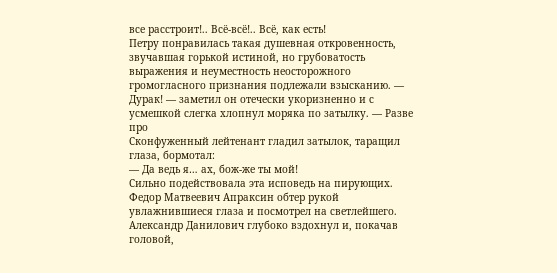все расстроит!.. Всё-всё!.. Всё, как есть!
Петру понравилась такая душевная откровенность, звучавшая горькой истиной, но грубоватость выражения и неуместность неосторожного громогласного признания подлежали взысканию. — Дурак! — заметил он отечески укоризненно и с усмешкой слегка хлопнул моряка по затылку. — Разве про
Сконфуженный лейтенант гладил затылок, таращил глаза, бормотал:
— Да ведь я… ах, бож-же ты мой!
Сильно подействовала эта исповедь на пирующих. Федор Матвеевич Апраксин обтер рукой увлажнившиеся глаза и посмотрел на светлейшего. Александр Данилович глубоко вздохнул и, покачав головой,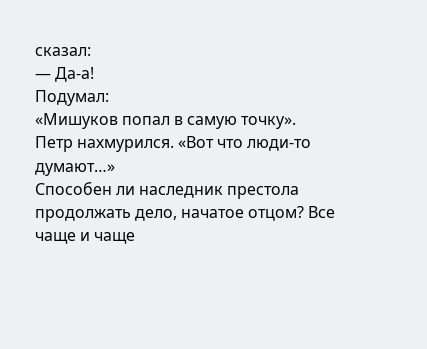сказал:
— Да-а!
Подумал:
«Мишуков попал в самую точку».
Петр нахмурился. «Вот что люди-то думают…»
Способен ли наследник престола продолжать дело, начатое отцом? Все чаще и чаще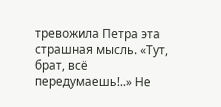тревожила Петра эта страшная мысль. «Тут, брат, всё передумаешь!..» Не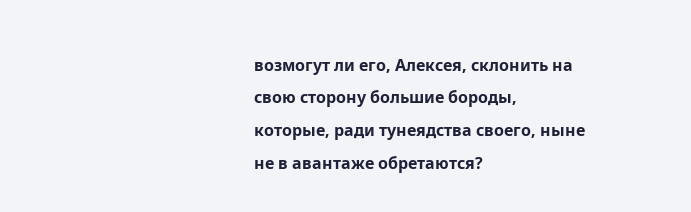возмогут ли его, Алексея, склонить на свою сторону большие бороды, которые, ради тунеядства своего, ныне не в авантаже обретаются?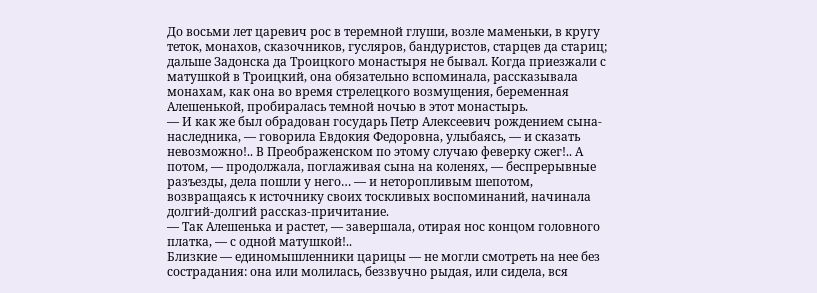До восьми лет царевич рос в теремной глуши, возле маменьки, в кругу теток, монахов, сказочников, гусляров, бандуристов, старцев да стариц; дальше Задонска да Троицкого монастыря не бывал. Когда приезжали с матушкой в Троицкий, она обязательно вспоминала, рассказывала монахам, как она во время стрелецкого возмущения, беременная Алешенькой, пробиралась темной ночью в этот монастырь.
— И как же был обрадован государь Петр Алексеевич рождением сына-наследника, — говорила Евдокия Федоровна, улыбаясь, — и сказать невозможно!.. В Преображенском по этому случаю феверку сжег!.. А потом, — продолжала, поглаживая сына на коленях, — беспрерывные разъезды, дела пошли у него… — и неторопливым шепотом, возвращаясь к источнику своих тоскливых воспоминаний, начинала долгий-долгий рассказ-причитание.
— Так Алешенька и растет, — завершала, отирая нос концом головного платка, — с одной матушкой!..
Близкие — единомышленники царицы — не могли смотреть на нее без сострадания: она или молилась, беззвучно рыдая, или сидела, вся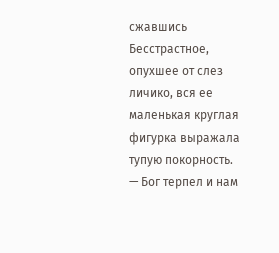сжавшись Бесстрастное, опухшее от слез личико, вся ее маленькая круглая фигурка выражала тупую покорность.
— Бог терпел и нам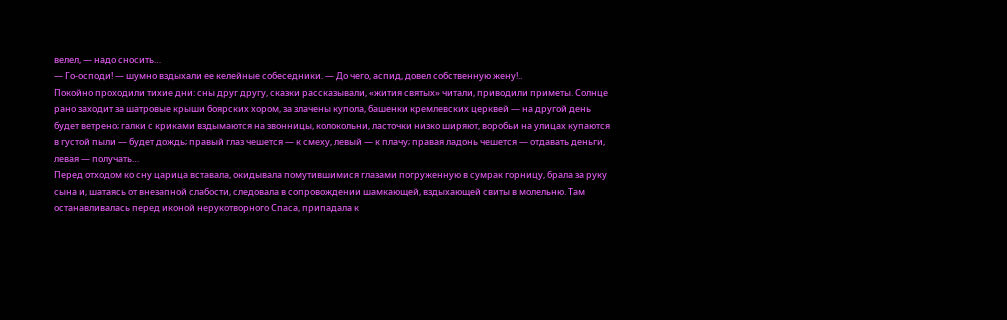велел, — надо сносить…
— Го-осподи! — шумно вздыхали ее келейные собеседники. — До чего, аспид, довел собственную жену!..
Покойно проходили тихие дни: сны друг другу, сказки рассказывали, «жития святых» читали, приводили приметы. Солнце рано заходит за шатровые крыши боярских хором, за злачены купола, башенки кремлевских церквей — на другой день будет ветрено; галки с криками вздымаются на звонницы, колокольни, ласточки низко ширяют, воробьи на улицах купаются в густой пыли — будет дождь; правый глаз чешется — к смеху, левый — к плачу; правая ладонь чешется — отдавать деньги, левая — получать…
Перед отходом ко сну царица вставала, окидывала помутившимися глазами погруженную в сумрак горницу, брала за руку сына и, шатаясь от внезапной слабости, следовала в сопровождении шамкающей, вздыхающей свиты в молельню. Там останавливалась перед иконой нерукотворного Спаса, припадала к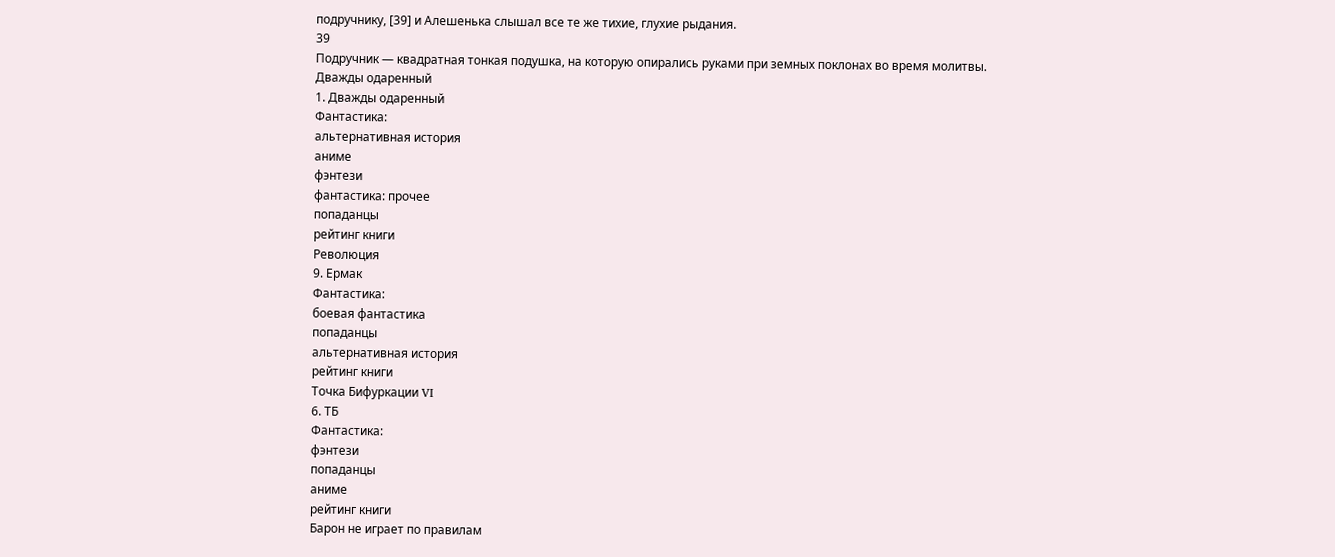подручнику, [39] и Алешенька слышал все те же тихие, глухие рыдания.
39
Подручник — квадратная тонкая подушка, на которую опирались руками при земных поклонах во время молитвы.
Дважды одаренный
1. Дважды одаренный
Фантастика:
альтернативная история
аниме
фэнтези
фантастика: прочее
попаданцы
рейтинг книги
Революция
9. Ермак
Фантастика:
боевая фантастика
попаданцы
альтернативная история
рейтинг книги
Точка Бифуркации VI
6. ТБ
Фантастика:
фэнтези
попаданцы
аниме
рейтинг книги
Барон не играет по правилам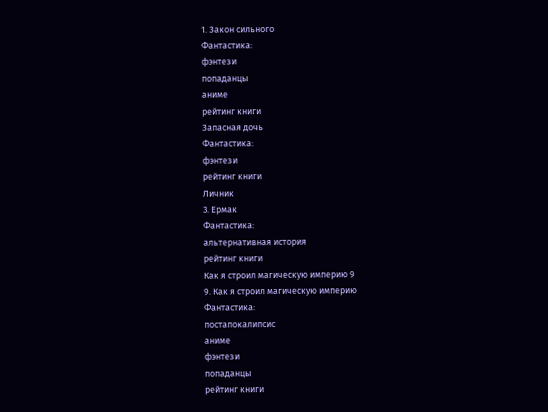1. Закон сильного
Фантастика:
фэнтези
попаданцы
аниме
рейтинг книги
Запасная дочь
Фантастика:
фэнтези
рейтинг книги
Личник
3. Ермак
Фантастика:
альтернативная история
рейтинг книги
Как я строил магическую империю 9
9. Как я строил магическую империю
Фантастика:
постапокалипсис
аниме
фэнтези
попаданцы
рейтинг книги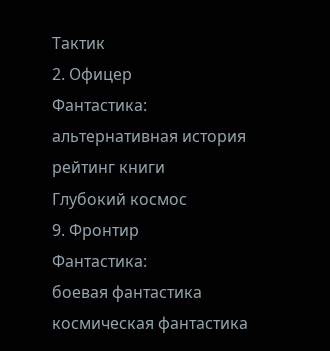Тактик
2. Офицер
Фантастика:
альтернативная история
рейтинг книги
Глубокий космос
9. Фронтир
Фантастика:
боевая фантастика
космическая фантастика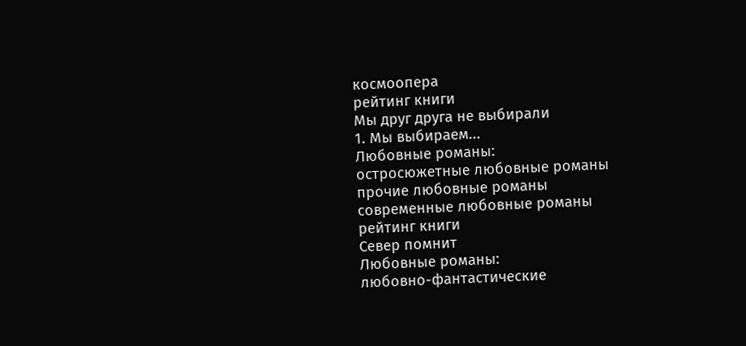космоопера
рейтинг книги
Мы друг друга не выбирали
1. Мы выбираем...
Любовные романы:
остросюжетные любовные романы
прочие любовные романы
современные любовные романы
рейтинг книги
Север помнит
Любовные романы:
любовно-фантастические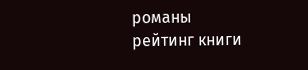романы
рейтинг книги